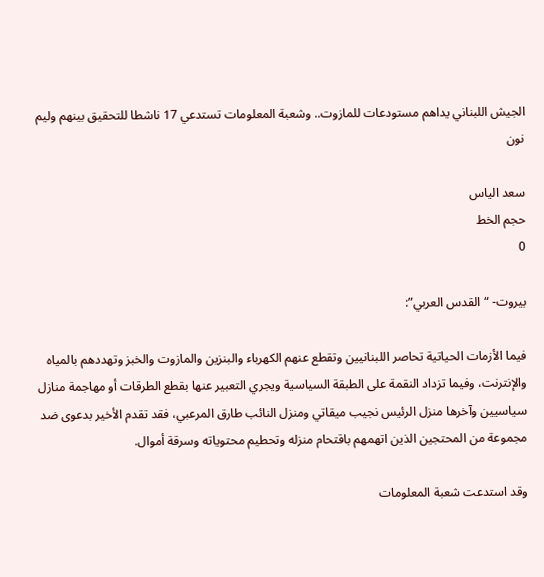الجيش اللبناني يداهم مستودعات للمازوت.. وشعبة المعلومات تستدعي 17 ناشطا للتحقيق بينهم وليم نون

سعد الياس
حجم الخط
0

بيروت- “القدس العربي”:

فيما الأزمات الحياتية تحاصر اللبنانيين وتقطع عنهم الكهرباء والبنزين والمازوت والخبز وتهددهم بالمياه والإنترنت، وفيما تزداد النقمة على الطبقة السياسية ويجري التعبير عنها بقطع الطرقات أو مهاجمة منازل سياسيين وآخرها منزل الرئيس نجيب ميقاتي ومنزل النائب طارق المرعبي، فقد تقدم الأخير بدعوى ضد مجموعة من المحتجين الذين اتهمهم باقتحام منزله وتحطيم محتوياته وسرقة أموال.

وقد استدعت شعبة المعلومات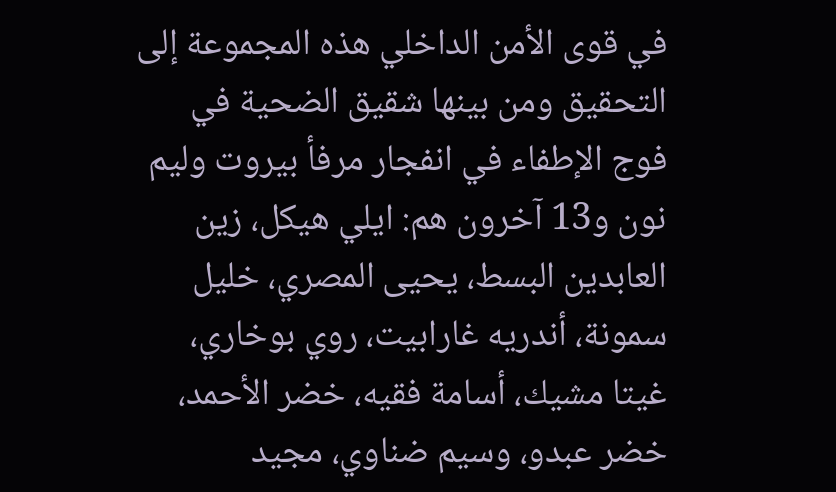في قوى الأمن الداخلي هذه المجموعة إلى التحقيق ومن بينها شقيق الضحية في فوج الإطفاء في انفجار مرفأ بيروت وليم نون و13 آخرون هم: ايلي هيكل، زين العابدين البسط، يحيى المصري، خليل سمونة، أندريه غارابيت، روي بوخاري، غيتا مشيك، أسامة فقيه، خضر الأحمد، خضر عبدو، وسيم ضناوي، مجيد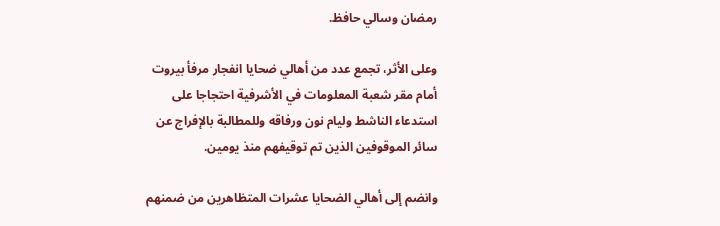رمضان وسالي حافظ.

وعلى الأثر، تجمع عدد من أهالي ضحايا انفجار مرفأ بيروت أمام مقر شعبة المعلومات في الأشرفية احتجاجا على استدعاء الناشط وليام نون ورفاقه وللمطالبة بالإفراج عن سائر الموقوفين الذين تم توقيفهم منذ يومين.

وانضم إلى أهالي الضحايا عشرات المتظاهرين من ضمنهم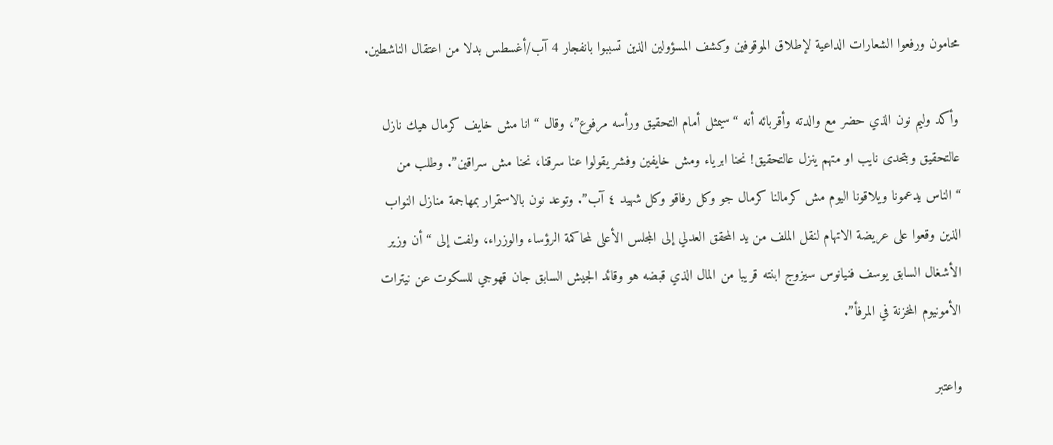محامون ورفعوا الشعارات الداعية لإطلاق الموقوفين وكشف المسؤولين الذين تسببوا بانفجار 4 آب/أغسطس بدلا من اعتقال الناشطين.

وأكد وليم نون الذي حضر مع والدته وأقربائه أنه “سيمثل أمام التحقيق ورأسه مرفوع”، وقال “انا مش خايف كرمال هيك نازل عالتحقيق وبتحدى نايب او متهم ينزل عالتحقيق! نحنا ابرياء ومش خايفين وفشر يقولوا عنا سرقنا، نحنا مش سراقين”. وطلب من “الناس يدعمونا ويلاقونا اليوم مش كرمالنا كرمال جو وكل رفاقو وكل شهيد ٤ آب”. وتوعد نون بالاستمرار بمهاجمة منازل النواب الذين وقعوا على عريضة الاتهام لنقل الملف من يد المحقق العدلي إلى المجلس الأعلى لمحاكمة الرؤساء والوزراء، ولفت إلى “أن وزير الأشغال السابق يوسف فنيانوس سيزوج ابنته قريبا من المال الذي قبضه هو وقائد الجيش السابق جان قهوجي للسكوت عن نيترات الأمونيوم المخزنة في المرفأ”.

واعتبر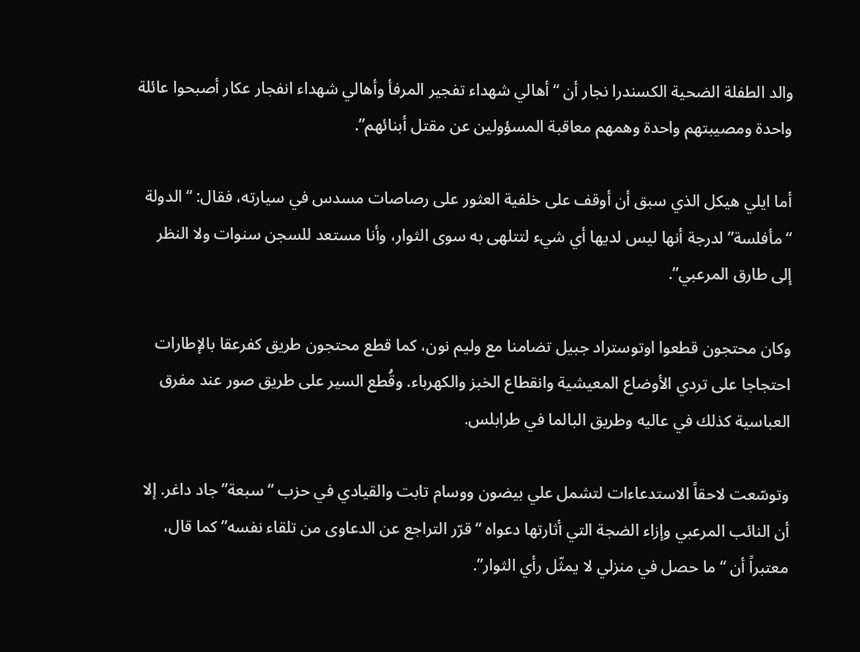والد الطفلة الضحية الكسندرا نجار أن “أهالي شهداء تفجير المرفأ وأهالي شهداء انفجار عكار أصبحوا عائلة واحدة ومصيبتهم واحدة وهمهم معاقبة المسؤولين عن مقتل أبنائهم”.

أما ايلي هيكل الذي سبق أن أوقف على خلفية العثور على رصاصات مسدس في سيارته، فقال: “الدولة “مأفلسة” لدرجة أنها ليس لديها أي شيء لتتلهى به سوى الثوار، وأنا مستعد للسجن سنوات ولا النظر إلى طارق المرعبي”.

وكان محتجون قطعوا اوتوستراد جبيل تضامنا مع وليم نون، كما قطع محتجون طريق كفرعقا بالإطارات احتجاجا على تردي الأوضاع المعيشية وانقطاع الخبز والكهرباء. وقُطع السير على طريق صور عند مفرق العباسية كذلك في عاليه وطريق البالما في طرابلس.

وتوسّعت لاحقاً الاستدعاءات لتشمل علي بيضون ووسام تابت والقيادي في حزب “سبعة” جاد داغر. إلا أن النائب المرعبي وإزاء الضجة التي أثارتها دعواه “قرّر التراجع عن الدعاوى من تلقاء نفسه” كما قال، معتبراً أن “ما حصل في منزلي لا يمثّل رأي الثوار”.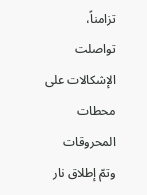تزامناً، تواصلت الإشكالات على محطات المحروقات وتمّ إطلاق نار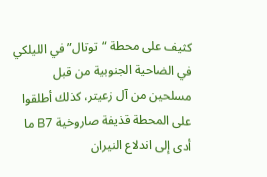كثيف على محطة “توتال” في الليلكي في الضاحية الجنوبية من قبل مسلحين من آل زعيتر، كذلك أطلقوا على المحطة قذيفة صاروخية B7 ما أدى إلى اندلاع النيران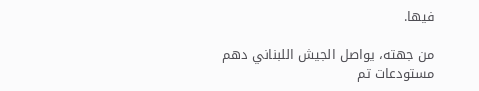فيها.

من جهته، يواصل الجيش اللبناني دهم مستودعات تم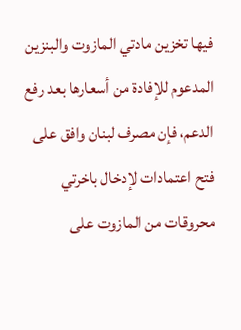فيها تخزين مادتي المازوت والبنزين المدعوم للإفادة من أسعارها بعد رفع الدعم، فإن مصرف لبنان وافق على فتح اعتمادات لإدخال باخرتي محروقات من المازوت على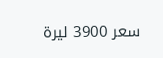سعر 3900 ليرة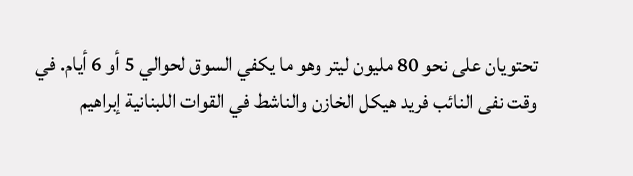تحتويان على نحو 80 مليون ليتر وهو ما يكفي السوق لحوالي 5 أو 6 أيام. في وقت نفى النائب فريد هيكل الخازن والناشط في القوات اللبنانية إبراهيم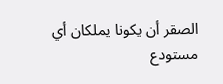الصقر أن يكونا يملكان أي مستودع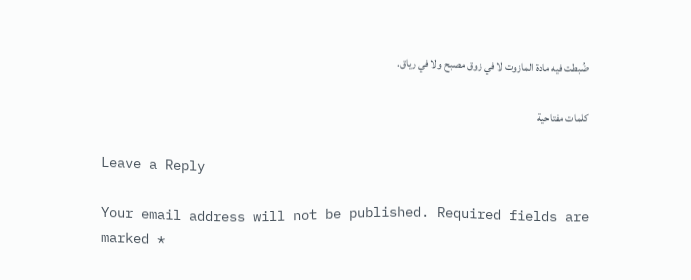ضُبطت فيه مادة المازوت لا في زوق مصبح ولا في رياق.

كلمات مفتاحية

Leave a Reply

Your email address will not be published. Required fields are marked *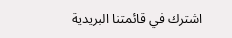اشترك في قائمتنا البريدية